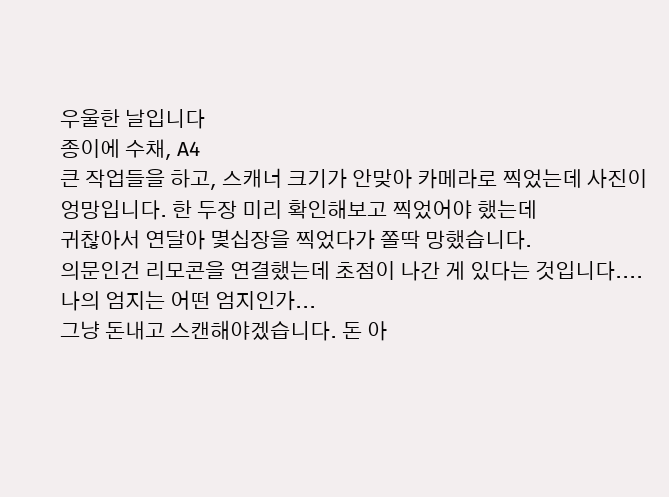우울한 날입니다
종이에 수채, A4
큰 작업들을 하고, 스캐너 크기가 안맞아 카메라로 찍었는데 사진이 엉망입니다. 한 두장 미리 확인해보고 찍었어야 했는데
귀찮아서 연달아 몇십장을 찍었다가 쫄딱 망했습니다.
의문인건 리모콘을 연결했는데 초점이 나간 게 있다는 것입니다.... 나의 엄지는 어떤 엄지인가...
그냥 돈내고 스캔해야겠습니다. 돈 아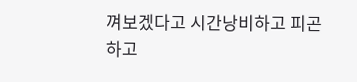껴보겠다고 시간낭비하고 피곤하고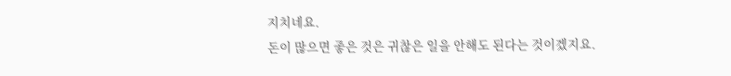지치네요.
돈이 많으면 좋은 것은 귀찮은 일을 안해도 된다는 것이겠지요.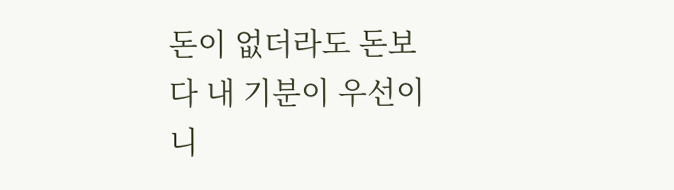돈이 없더라도 돈보다 내 기분이 우선이니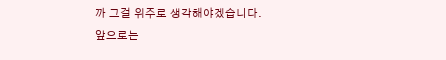까 그걸 위주로 생각해야겠습니다.
앞으로는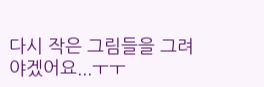다시 작은 그림들을 그려야겠어요...ㅜㅜ